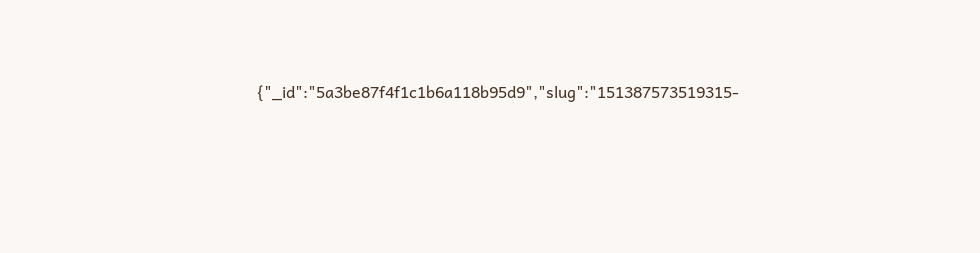{"_id":"5a3be87f4f1c1b6a118b95d9","slug":"151387573519315-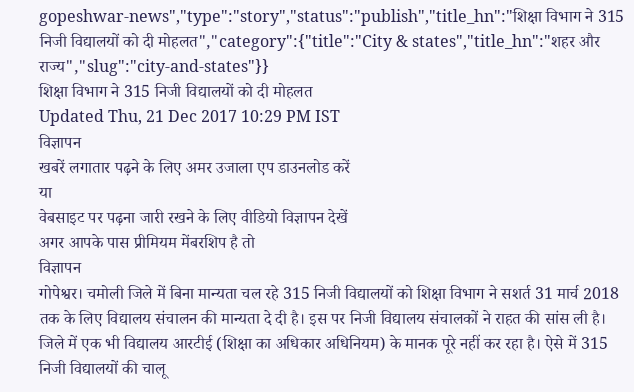gopeshwar-news","type":"story","status":"publish","title_hn":"शिक्षा विभाग ने 315 निजी विद्यालयों को दी मोहलत","category":{"title":"City & states","title_hn":"शहर और राज्य","slug":"city-and-states"}}
शिक्षा विभाग ने 315 निजी विद्यालयों को दी मोहलत
Updated Thu, 21 Dec 2017 10:29 PM IST
विज्ञापन
खबरें लगातार पढ़ने के लिए अमर उजाला एप डाउनलोड करें
या
वेबसाइट पर पढ़ना जारी रखने के लिए वीडियो विज्ञापन देखें
अगर आपके पास प्रीमियम मेंबरशिप है तो
विज्ञापन
गोपेश्वर। चमोली जिले में बिना मान्यता चल रहे 315 निजी विद्यालयों को शिक्षा विभाग ने सशर्त 31 मार्च 2018 तक के लिए विद्यालय संचालन की मान्यता दे दी है। इस पर निजी विद्यालय संचालकों ने राहत की सांस ली है।
जिले में एक भी विद्यालय आरटीई (शिक्षा का अधिकार अधिनियम) के मानक पूरे नहीं कर रहा है। ऐसे में 315 निजी विद्यालयों की चालू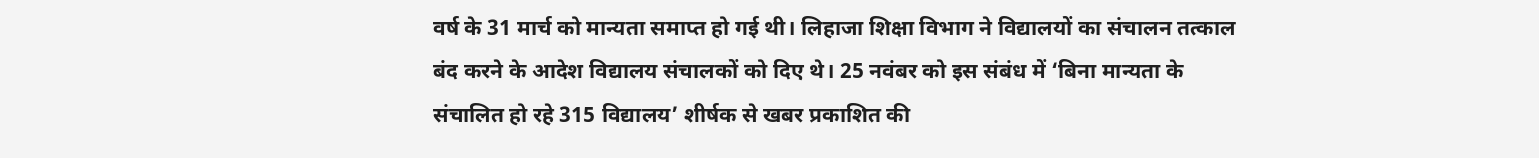वर्ष के 31 मार्च को मान्यता समाप्त हो गई थी। लिहाजा शिक्षा विभाग ने विद्यालयों का संचालन तत्काल बंद करने के आदेश विद्यालय संचालकों को दिए थे। 25 नवंबर को इस संबंध में ‘बिना मान्यता के संचालित हो रहे 315 विद्यालय’ शीर्षक से खबर प्रकाशित की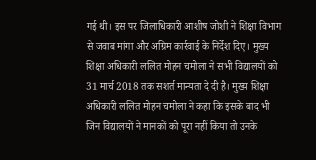गई थी। इस पर जिलाधिकारी आशीष जोशी ने शिक्षा विभाग से जवाब मांगा और अग्रिम कार्रवाई के निर्देश दिए। मुख्य शिक्षा अधिकारी ललित मोहन चमोला ने सभी विद्यालयों को 31 मार्च 2018 तक सशर्त मान्यता दे दी है। मुख्य शिक्षा अधिकारी ललित मोहन चमोला ने कहा कि इसके बाद भी जिन विद्यालयों ने मानकों को पूरा नहीं किया तो उनके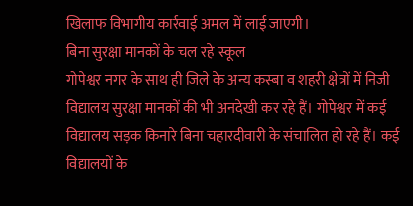खिलाफ विभागीय कार्रवाई अमल में लाई जाएगी।
बिना सुरक्षा मानकों के चल रहे स्कूल
गोपेश्वर नगर के साथ ही जिले के अन्य कस्बा व शहरी क्षेत्रों में निजी विद्यालय सुरक्षा मानकों की भी अनदेखी कर रहे हैं। गोपेश्वर में कई विद्यालय सड़क किनारे बिना चहारदीवारी के संचालित हो रहे हैं। कई विद्यालयों के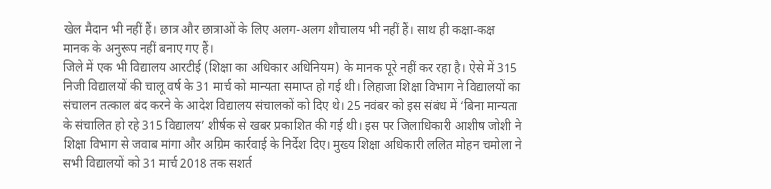खेल मैदान भी नहीं हैं। छात्र और छात्राओं के लिए अलग-अलग शौचालय भी नहीं हैं। साथ ही कक्षा-कक्ष मानक के अनुरूप नहीं बनाए गए हैं।
जिले में एक भी विद्यालय आरटीई (शिक्षा का अधिकार अधिनियम) के मानक पूरे नहीं कर रहा है। ऐसे में 315 निजी विद्यालयों की चालू वर्ष के 31 मार्च को मान्यता समाप्त हो गई थी। लिहाजा शिक्षा विभाग ने विद्यालयों का संचालन तत्काल बंद करने के आदेश विद्यालय संचालकों को दिए थे। 25 नवंबर को इस संबंध में ‘बिना मान्यता के संचालित हो रहे 315 विद्यालय’ शीर्षक से खबर प्रकाशित की गई थी। इस पर जिलाधिकारी आशीष जोशी ने शिक्षा विभाग से जवाब मांगा और अग्रिम कार्रवाई के निर्देश दिए। मुख्य शिक्षा अधिकारी ललित मोहन चमोला ने सभी विद्यालयों को 31 मार्च 2018 तक सशर्त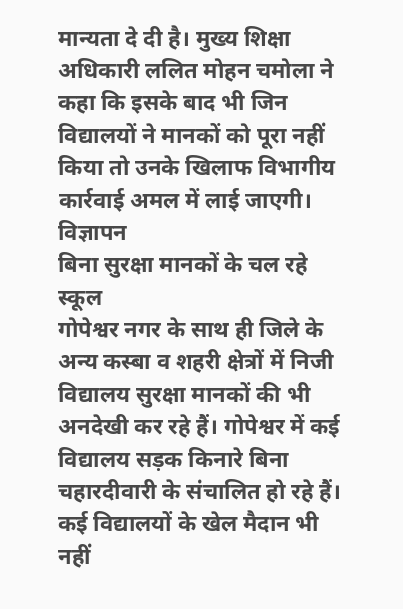मान्यता दे दी है। मुख्य शिक्षा अधिकारी ललित मोहन चमोला ने कहा कि इसके बाद भी जिन विद्यालयों ने मानकों को पूरा नहीं किया तो उनके खिलाफ विभागीय कार्रवाई अमल में लाई जाएगी।
विज्ञापन
बिना सुरक्षा मानकों के चल रहे स्कूल
गोपेश्वर नगर के साथ ही जिले के अन्य कस्बा व शहरी क्षेत्रों में निजी विद्यालय सुरक्षा मानकों की भी अनदेखी कर रहे हैं। गोपेश्वर में कई विद्यालय सड़क किनारे बिना चहारदीवारी के संचालित हो रहे हैं। कई विद्यालयों के खेल मैदान भी नहीं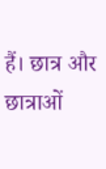हैं। छात्र और छात्राओं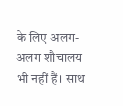के लिए अलग-अलग शौचालय भी नहीं हैं। साथ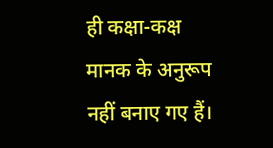ही कक्षा-कक्ष मानक के अनुरूप नहीं बनाए गए हैं।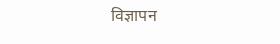विज्ञापन